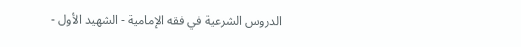الدروس الشرعية في فقه الإمامية - الشهيد الأول -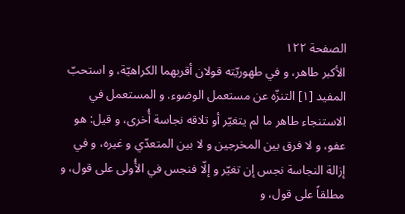الصفحة ١٢٢
الأكبر طاهر، و في طهوريّته قولان أقربهما الكراهيّة، و استحبّ المفيد [١] التنزّه عن مستعمل الوضوء. و المستعمل في الاستنجاء طاهر ما لم يتغيّر أو تلاقه نجاسة أُخرى، و قيل: هو عفو، و لا فرق بين المخرجين و لا بين المتعدّي و غيره، و في إزالة النجاسة نجس إن تغيّر و إلّا فنجس في الأُولى على قول، و مطلقاً على قول، و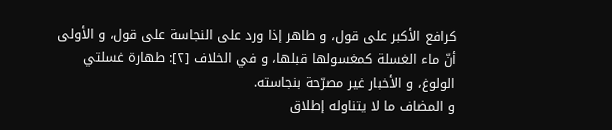كرافع الأكبر على قول، و طاهر إذا ورد على النجاسة على قول، و الأولى أنّ ماء الغسلة كمغسولها قبلها، و في الخلاف [٢]: طهارة غسلتي الولوغ، و الأخبار غير مصرّحة بنجاسته.
و المضاف ما لا يتناوله إطلاق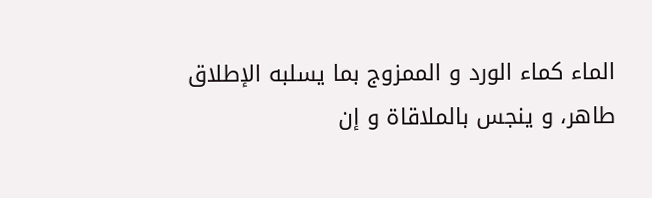الماء كماء الورد و الممزوج بما يسلبه الإطلاق طاهر، و ينجس بالملاقاة و إن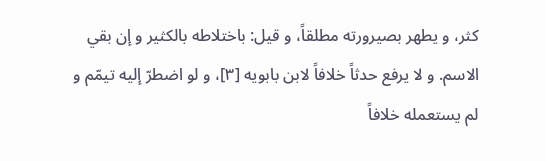كثر، و يطهر بصيرورته مطلقاً، و قيل: باختلاطه بالكثير و إن بقي الاسم. و لا يرفع حدثاً خلافاً لابن بابويه [٣]، و لو اضطرّ إليه تيمّم و لم يستعمله خلافاً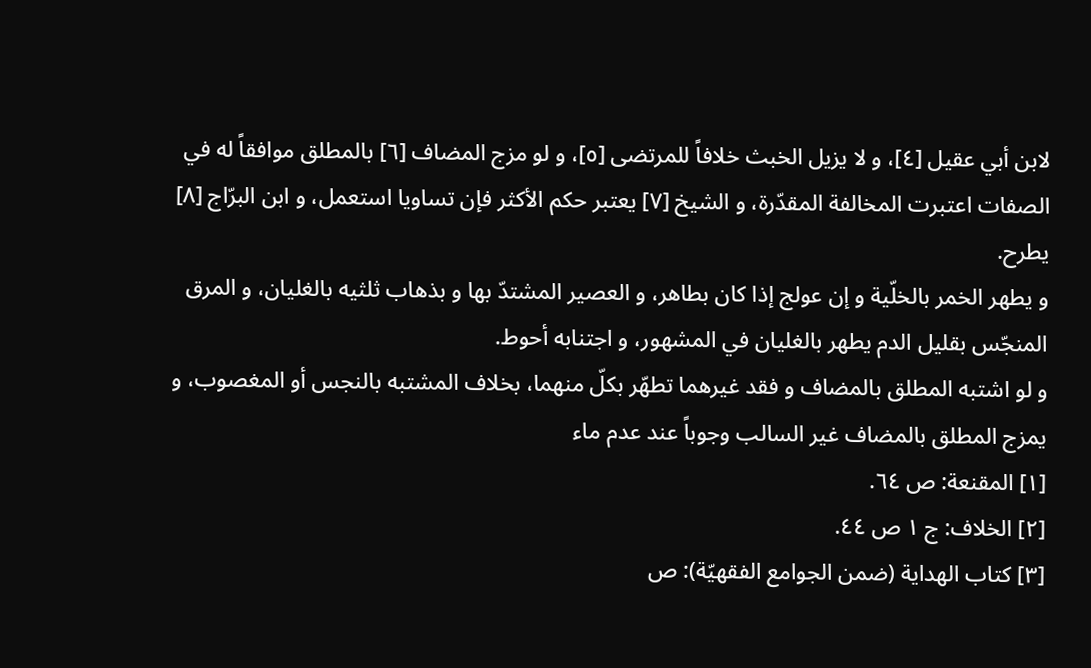لابن أبي عقيل [٤]، و لا يزيل الخبث خلافاً للمرتضى [٥]، و لو مزج المضاف [٦] بالمطلق موافقاً له في الصفات اعتبرت المخالفة المقدّرة، و الشيخ [٧] يعتبر حكم الأكثر فإن تساويا استعمل، و ابن البرّاج [٨] يطرح.
و يطهر الخمر بالخلّية و إن عولج إذا كان بطاهر، و العصير المشتدّ بها و بذهاب ثلثيه بالغليان، و المرق المنجّس بقليل الدم يطهر بالغليان في المشهور، و اجتنابه أحوط.
و لو اشتبه المطلق بالمضاف و فقد غيرهما تطهّر بكلّ منهما، بخلاف المشتبه بالنجس أو المغصوب، و يمزج المطلق بالمضاف غير السالب وجوباً عند عدم ماء
[١] المقنعة: ص ٦٤.
[٢] الخلاف: ج ١ ص ٤٤.
[٣] كتاب الهداية (ضمن الجوامع الفقهيّة): ص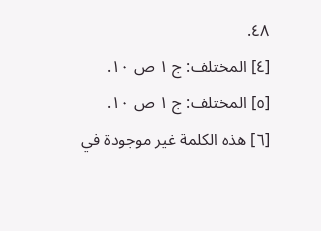٤٨.
[٤] المختلف: ج ١ ص ١٠.
[٥] المختلف: ج ١ ص ١٠.
[٦] هذه الكلمة غير موجودة في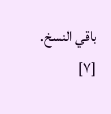باقي النسخ.
[٧]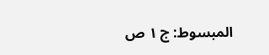المبسوط: ج ١ ص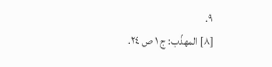٩.
[٨] المهذّب: ج ١ ص ٢٤.